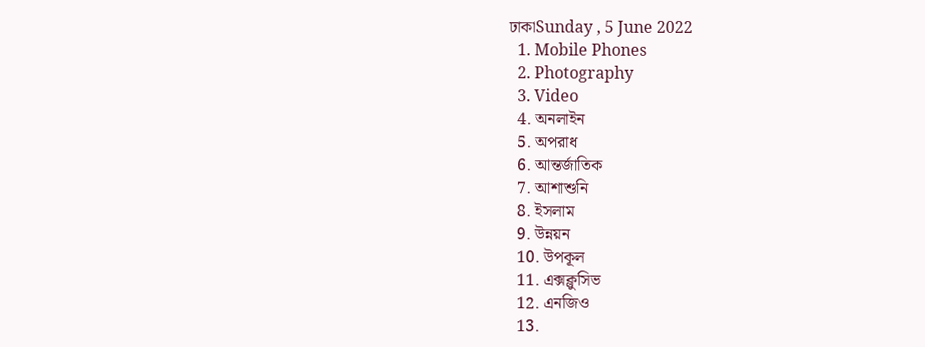ঢাকাSunday , 5 June 2022
  1. Mobile Phones
  2. Photography
  3. Video
  4. অনলাইন
  5. অপরাধ
  6. আন্তর্জাতিক
  7. আশাশুনি
  8. ইসলাম
  9. উন্নয়ন
  10. উপকূল
  11. এক্সক্লুসিভ
  12. এনজিও
  13.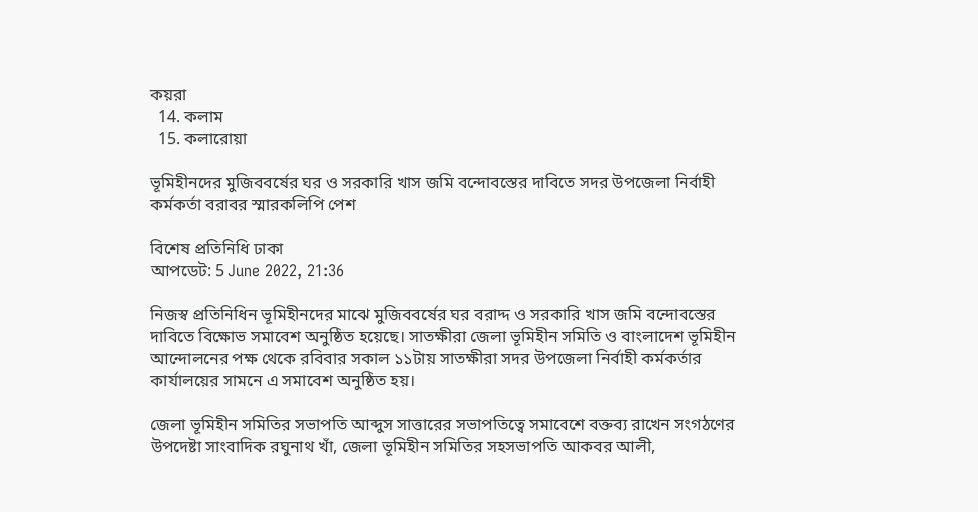কয়রা
  14. কলাম
  15. কলারোয়া

ভূমিহীনদের মুজিববর্ষের ঘর ও সরকারি খাস জমি বন্দোবস্তের দাবিতে সদর উপজেলা নির্বাহী কর্মকর্তা বরাবর স্মারকলিপি পেশ

বিশেষ প্রতিনিধি ঢাকা
আপডেট: 5 June 2022, 21:36

নিজস্ব প্রতিনিধিন ভূমিহীনদের মাঝে মুজিববর্ষের ঘর বরাদ্দ ও সরকারি খাস জমি বন্দোবস্তের দাবিতে বিক্ষোভ সমাবেশ অনুষ্ঠিত হয়েছে। সাতক্ষীরা জেলা ভূমিহীন সমিতি ও বাংলাদেশ ভূমিহীন আন্দোলনের পক্ষ থেকে রবিবার সকাল ১১টায় সাতক্ষীরা সদর উপজেলা নির্বাহী কর্মকর্তার কার্যালয়ের সামনে এ সমাবেশ অনুষ্ঠিত হয়।

জেলা ভূমিহীন সমিতির সভাপতি আব্দুস সাত্তারের সভাপতিত্বে সমাবেশে বক্তব্য রাখেন সংগঠণের উপদেষ্টা সাংবাদিক রঘুনাথ খাঁ, জেলা ভূমিহীন সমিতির সহসভাপতি আকবর আলী,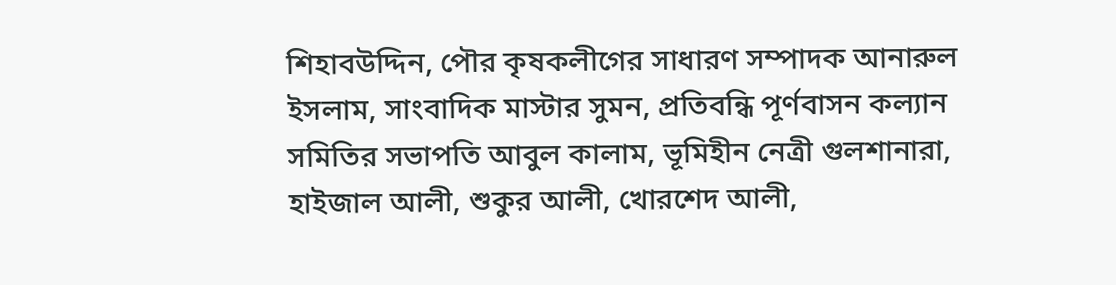শিহাবউদ্দিন, পৌর কৃষকলীগের সাধারণ সম্পাদক আনারুল ইসলাম, সাংবাদিক মাস্টার সুমন, প্রতিবন্ধি পূর্ণবাসন কল্যান সমিতির সভাপতি আবুল কালাম, ভূমিহীন নেত্রী গুলশানারা, হাইজাল আলী, শুকুর আলী, খোরশেদ আলী,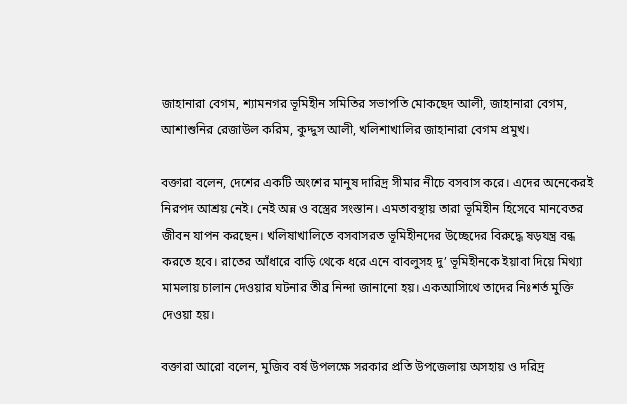জাহানারা বেগম, শ্যামনগর ভূমিহীন সমিতির সভাপতি মোকছেদ আলী, জাহানারা বেগম, আশাশুনির রেজাউল করিম, কুদ্দুস আলী, খলিশাখালির জাহানারা বেগম প্রমুখ।

বক্তারা বলেন, দেশের একটি অংশের মানুষ দারিদ্র সীমার নীচে বসবাস করে। এদের অনেকেরই নিরপদ আশ্রয় নেই। নেই অন্ন ও বস্ত্রের সংস্তান। এমতাবস্থায় তারা ভূমিহীন হিসেবে মানবেতর জীবন যাপন করছেন। খলিষাখালিতে বসবাসরত ভূমিহীনদের উচ্ছেদের বিরুদ্ধে ষড়যন্ত্র বন্ধ করতে হবে। রাতের আঁধারে বাড়ি থেকে ধরে এনে বাবলুসহ দু’ ভূমিহীনকে ইয়াবা দিয়ে মিথ্যা মামলায় চালান দেওয়ার ঘটনার তীব্র নিন্দা জানানো হয়। একআসিাথে তাদের নিঃশর্ত মুক্তি দেওয়া হয়।

বক্তারা আরো বলেন, মুজিব বর্ষ উপলক্ষে সরকার প্রতি উপজেলায় অসহায় ও দরিদ্র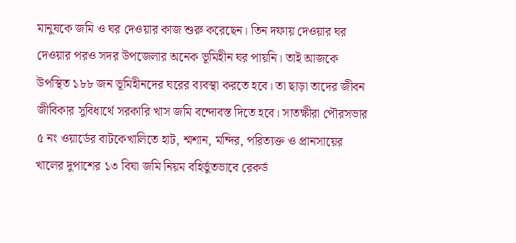মানুষকে জমি ও ঘর দেওয়ার কাজ শুরু করেছেন। তিন দফায় দেওয়ার ঘর দেওয়ার পরও সদর উপজেলার অনেক ভূমিহীন ঘর পায়নি। তাই আজকে উপস্থিত ১৮৮ জন ভূমিহীনদের ঘরের ব্যবস্থা করতে হবে। তা ছাড়া তাদের জীবন জীবিকার সুবিধার্থে সরকারি খাস জমি বন্দোবস্ত দিতে হবে। সাতক্ষীরা পৌরসভার ৫ নং ওয়ার্ডের বাটকেখালিতে হাট, শ্মশান, মন্দির, পরিত্যক্ত ও প্রানসায়ের খালের দুপাশের ১৩ বিঘা জমি নিয়ম বহির্ভুতভাবে রেকর্ড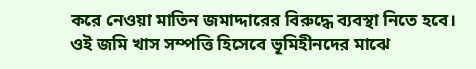করে নেওয়া মাতিন জমাদ্দারের বিরুদ্ধে ব্যবস্থা নিতে হবে। ওই জমি খাস সম্পত্তি হিসেবে ভূমিহীনদের মাঝে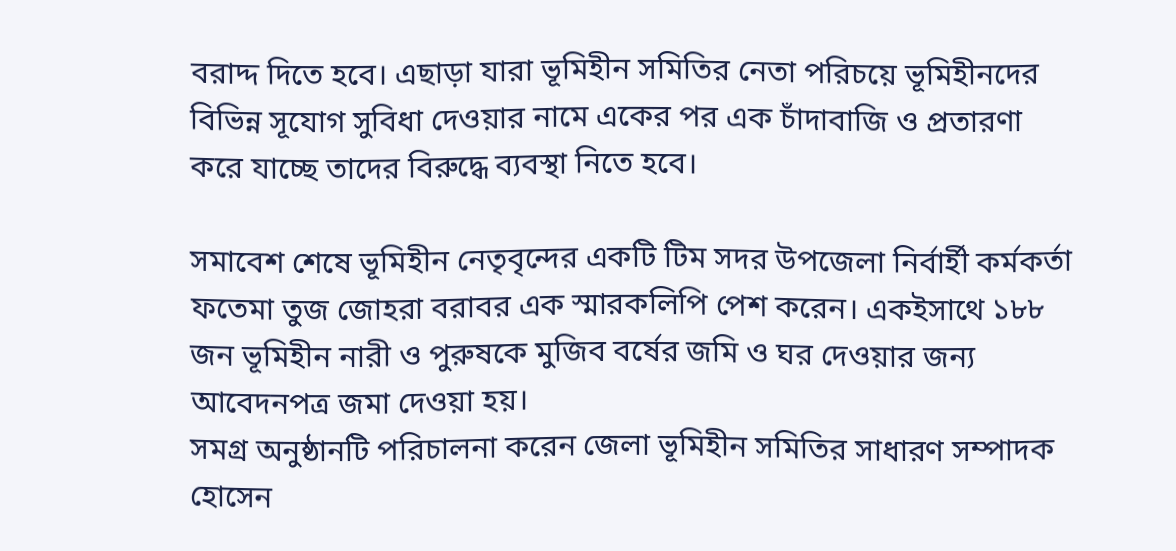বরাদ্দ দিতে হবে। এছাড়া যারা ভূমিহীন সমিতির নেতা পরিচয়ে ভূমিহীনদের বিভিন্ন সূযোগ সুবিধা দেওয়ার নামে একের পর এক চাঁদাবাজি ও প্রতারণা করে যাচ্ছে তাদের বিরুদ্ধে ব্যবস্থা নিতে হবে।

সমাবেশ শেষে ভূমিহীন নেতৃবৃন্দের একটি টিম সদর উপজেলা নির্বার্হী কর্মকর্তা ফতেমা তুজ জোহরা বরাবর এক স্মারকলিপি পেশ করেন। একইসাথে ১৮৮ জন ভূমিহীন নারী ও পুরুষকে মুজিব বর্ষের জমি ও ঘর দেওয়ার জন্য আবেদনপত্র জমা দেওয়া হয়।
সমগ্র অনুষ্ঠানটি পরিচালনা করেন জেলা ভূমিহীন সমিতির সাধারণ সম্পাদক হোসেন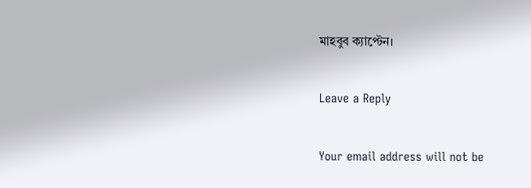মাহবুব ক্যাপ্টেন।

Leave a Reply

Your email address will not be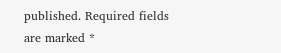published. Required fields are marked *